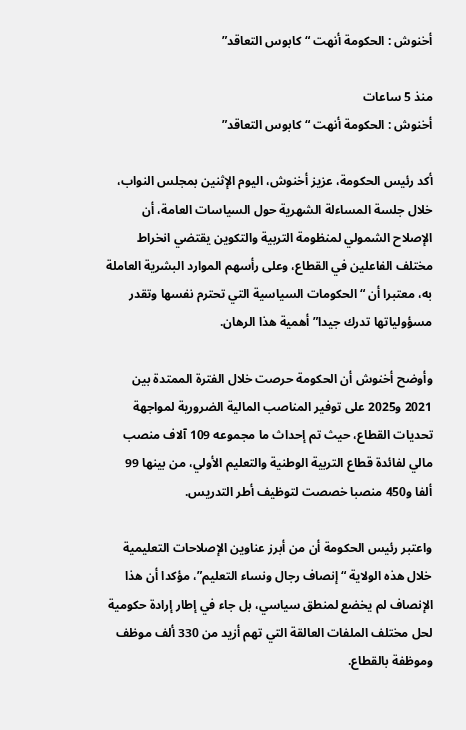أخنوش : الحكومة أنهت “كابوس التعاقد”

منذ 5 ساعات
أخنوش : الحكومة أنهت “كابوس التعاقد”

أكد رئيس الحكومة، عزيز أخنوش، اليوم الإثنين بمجلس النواب، خلال جلسة المساءلة الشهرية حول السياسات العامة، أن الإصلاح الشمولي لمنظومة التربية والتكوين يقتضي انخراط مختلف الفاعلين في القطاع، وعلى رأسهم الموارد البشرية العاملة به، معتبرا أن “الحكومات السياسية التي تحترم نفسها وتقدر مسؤولياتها تدرك جيدا” أهمية هذا الرهان.

وأوضح أخنوش أن الحكومة حرصت خلال الفترة الممتدة بين 2021 و2025 على توفير المناصب المالية الضرورية لمواجهة تحديات القطاع، حيث تم إحداث ما مجموعه 109 آلاف منصب مالي لفائدة قطاع التربية الوطنية والتعليم الأولي، من بينها 99 ألفا و450 منصبا خصصت لتوظيف أطر التدريس.

واعتبر رئيس الحكومة أن من أبرز عناوين الإصلاحات التعليمية خلال هذه الولاية “إنصاف رجال ونساء التعليم”، مؤكدا أن هذا الإنصاف لم يخضع لمنطق سياسي، بل جاء في إطار إرادة حكومية لحل مختلف الملفات العالقة التي تهم أزيد من 330 ألف موظف وموظفة بالقطاع.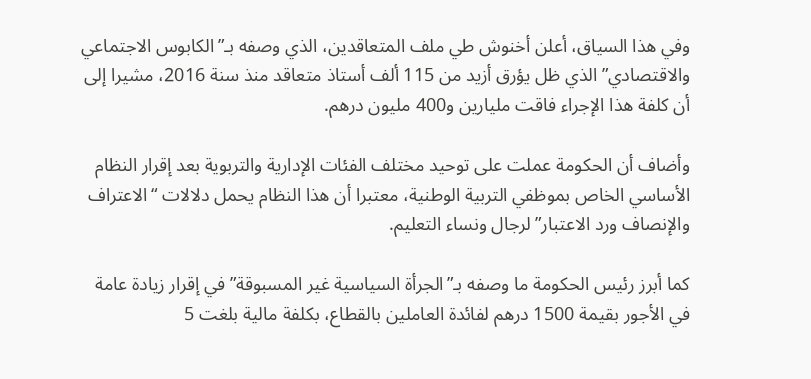وفي هذا السياق، أعلن أخنوش طي ملف المتعاقدين، الذي وصفه بـ”الكابوس الاجتماعي والاقتصادي” الذي ظل يؤرق أزيد من 115 ألف أستاذ متعاقد منذ سنة 2016، مشيرا إلى أن كلفة هذا الإجراء فاقت مليارين و400 مليون درهم.

وأضاف أن الحكومة عملت على توحيد مختلف الفئات الإدارية والتربوية بعد إقرار النظام الأساسي الخاص بموظفي التربية الوطنية، معتبرا أن هذا النظام يحمل دلالات “الاعتراف والإنصاف ورد الاعتبار” لرجال ونساء التعليم.

كما أبرز رئيس الحكومة ما وصفه بـ”الجرأة السياسية غير المسبوقة” في إقرار زيادة عامة في الأجور بقيمة 1500 درهم لفائدة العاملين بالقطاع، بكلفة مالية بلغت 5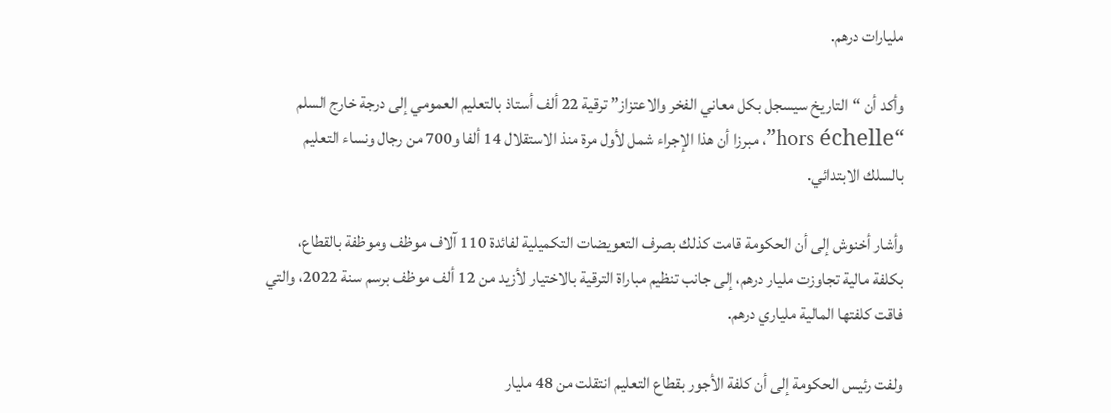مليارات درهم.

وأكد أن “التاريخ سيسجل بكل معاني الفخر والاعتزاز” ترقية 22 ألف أستاذ بالتعليم العمومي إلى درجة خارج السلم “hors échelle”، مبرزا أن هذا الإجراء شمل لأول مرة منذ الاستقلال 14 ألفا و700 من رجال ونساء التعليم بالسلك الابتدائي.

وأشار أخنوش إلى أن الحكومة قامت كذلك بصرف التعويضات التكميلية لفائدة 110 آلاف موظف وموظفة بالقطاع، بكلفة مالية تجاوزت مليار درهم، إلى جانب تنظيم مباراة الترقية بالاختيار لأزيد من 12 ألف موظف برسم سنة 2022، والتي فاقت كلفتها المالية ملياري درهم.

ولفت رئيس الحكومة إلى أن كلفة الأجور بقطاع التعليم انتقلت من 48 مليار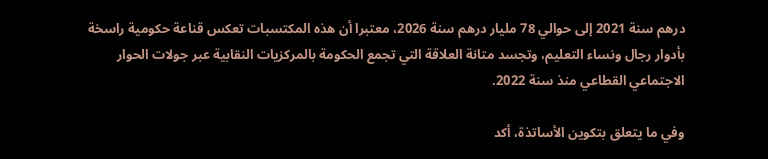درهم سنة 2021 إلى حوالي 78 مليار درهم سنة 2026، معتبرا أن هذه المكتسبات تعكس قناعة حكومية راسخة بأدوار رجال ونساء التعليم، وتجسد متانة العلاقة التي تجمع الحكومة بالمركزيات النقابية عبر جولات الحوار الاجتماعي القطاعي منذ سنة 2022.

وفي ما يتعلق بتكوين الأساتذة، أكد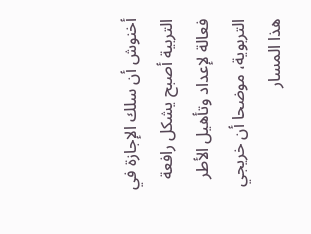أخنوش أن سلك الإجازة في التربية أصبح يشكل رافعة فعالة لإعداد وتأهيل الأطر التربوية، موضحا أن خريجي هذا المسار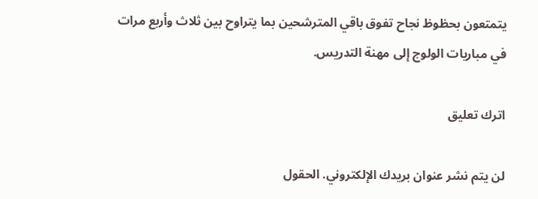يتمتعون بحظوظ نجاح تفوق باقي المترشحين بما يتراوح بين ثلاث وأربع مرات في مباريات الولوج إلى مهنة التدريس.

اترك تعليق

لن يتم نشر عنوان بريدك الإلكتروني. الحقول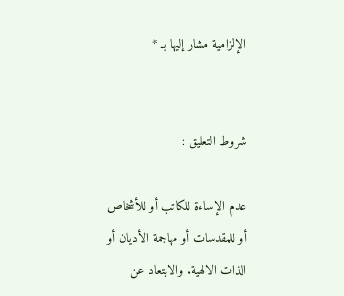الإلزامية مشار إليها بـ *


شروط التعليق :

عدم الإساءة للكاتب أو للأشخاص أو للمقدسات أو مهاجمة الأديان أو الذات الالهية. والابتعاد عن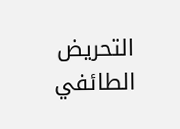التحريض الطائفي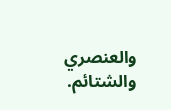والعنصري والشتائم.